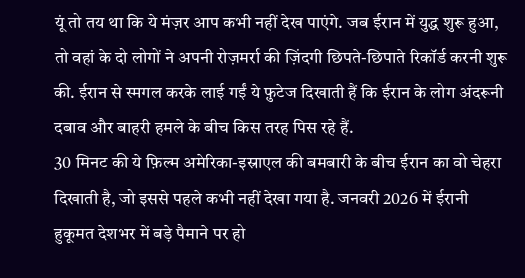यूं तो तय था कि ये मंज़र आप कभी नहीं देख पाएंगे. जब ईरान में युद्ध शुरू हुआ, तो वहां के दो लोगों ने अपनी रोज़मर्रा की ज़िंदगी छिपते-छिपाते रिकॉर्ड करनी शुरू की. ईरान से स्मगल करके लाई गईं ये फ़ुटेज दिखाती हैं कि ईरान के लोग अंदरूनी दबाव और बाहरी हमले के बीच किस तरह पिस रहे हैं.
30 मिनट की ये फ़िल्म अमेरिका-इस्राएल की बमबारी के बीच ईरान का वो चेहरा दिखाती है, जो इससे पहले कभी नहीं देखा गया है. जनवरी 2026 में ईरानी हुकूमत देशभर में बड़े पैमाने पर हो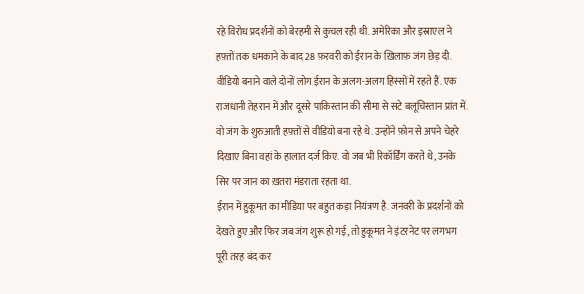रहे विरोध प्रदर्शनों को बेरहमी से कुचल रही थी. अमेरिका और इस्राएल ने हफ़्तों तक धमकाने के बाद 28 फ़रवरी को ईरान के ख़िलाफ़ जंग छेड़ दी.
वीडियो बनाने वाले दोनों लोग ईरान के अलग-अलग हिस्सों में रहते हैं. एक राजधानी तेहरान में और दूसरे पाकिस्तान की सीमा से सटे बलूचिस्तान प्रांत में. वो जंग के शुरुआती हफ़्तों से वीडियो बना रहे थे. उन्होंने फ़ोन से अपने चेहरे दिखाए बिना वहां के हालात दर्ज किए. वो जब भी रिकॉर्डिंग करते थे, उनके सिर पर जान का ख़तरा मंडराता रहता था.
ईरान में हुकूमत का मीडिया पर बहुत कड़ा नियंत्रण है. जनवरी के प्रदर्शनों को देखते हुए और फिर जब जंग शुरू हो गई, तो हुकूमत ने इंटरनेट पर लगभग पूरी तरह बंद कर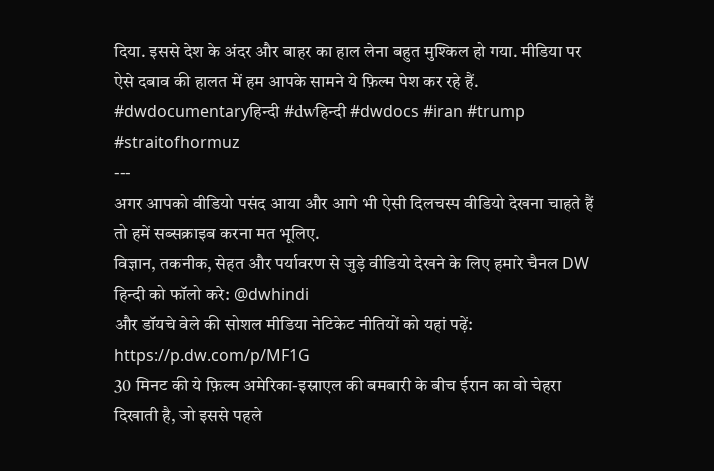दिया. इससे देश के अंदर और बाहर का हाल लेना बहुत मुश्किल हो गया. मीडिया पर ऐसे दबाव की हालत में हम आपके सामने ये फ़िल्म पेश कर रहे हैं.
#dwdocumentaryहिन्दी #dwहिन्दी #dwdocs #iran #trump #straitofhormuz
---
अगर आपको वीडियो पसंद आया और आगे भी ऐसी दिलचस्प वीडियो देखना चाहते हैं तो हमें सब्सक्राइब करना मत भूलिए.
विज्ञान, तकनीक, सेहत और पर्यावरण से जुड़े वीडियो देखने के लिए हमारे चैनल DW हिन्दी को फॉलो करे: @dwhindi
और डॉयचे वेले की सोशल मीडिया नेटिकेट नीतियों को यहां पढ़ें: https://p.dw.com/p/MF1G
30 मिनट की ये फ़िल्म अमेरिका-इस्राएल की बमबारी के बीच ईरान का वो चेहरा दिखाती है, जो इससे पहले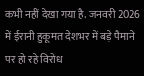कभी नहीं देखा गया है. जनवरी 2026 में ईरानी हुकूमत देशभर में बड़े पैमाने पर हो रहे विरोध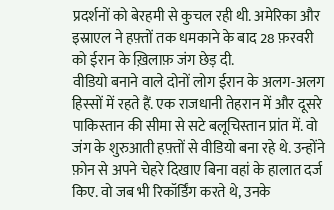प्रदर्शनों को बेरहमी से कुचल रही थी. अमेरिका और इस्राएल ने हफ़्तों तक धमकाने के बाद 28 फ़रवरी को ईरान के ख़िलाफ़ जंग छेड़ दी.
वीडियो बनाने वाले दोनों लोग ईरान के अलग-अलग हिस्सों में रहते हैं. एक राजधानी तेहरान में और दूसरे पाकिस्तान की सीमा से सटे बलूचिस्तान प्रांत में. वो जंग के शुरुआती हफ़्तों से वीडियो बना रहे थे. उन्होंने फ़ोन से अपने चेहरे दिखाए बिना वहां के हालात दर्ज किए. वो जब भी रिकॉर्डिंग करते थे, उनके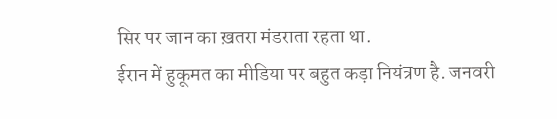सिर पर जान का ख़तरा मंडराता रहता था.
ईरान में हुकूमत का मीडिया पर बहुत कड़ा नियंत्रण है. जनवरी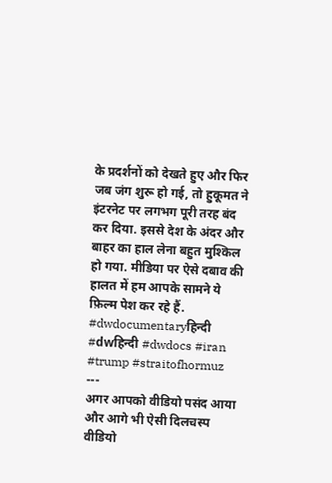के प्रदर्शनों को देखते हुए और फिर जब जंग शुरू हो गई, तो हुकूमत ने इंटरनेट पर लगभग पूरी तरह बंद कर दिया. इससे देश के अंदर और बाहर का हाल लेना बहुत मुश्किल हो गया. मीडिया पर ऐसे दबाव की हालत में हम आपके सामने ये फ़िल्म पेश कर रहे हैं.
#dwdocumentaryहिन्दी #dwहिन्दी #dwdocs #iran #trump #straitofhormuz
---
अगर आपको वीडियो पसंद आया और आगे भी ऐसी दिलचस्प वीडियो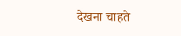देखना चाहते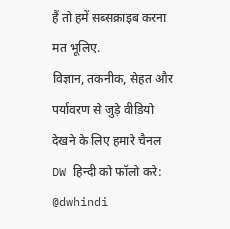हैं तो हमें सब्सक्राइब करना मत भूलिए.
विज्ञान, तकनीक, सेहत और पर्यावरण से जुड़े वीडियो देखने के लिए हमारे चैनल DW हिन्दी को फॉलो करे: @dwhindi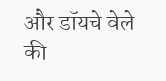और डॉयचे वेले की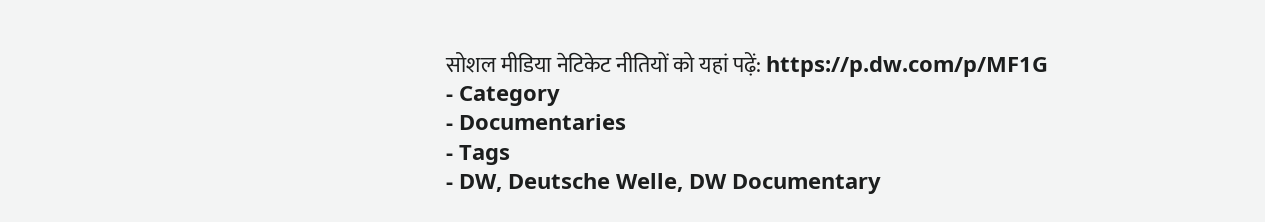सोशल मीडिया नेटिकेट नीतियों को यहां पढ़ें: https://p.dw.com/p/MF1G
- Category
- Documentaries
- Tags
- DW, Deutsche Welle, DW Documentary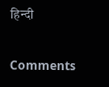हिन्दी

Comments